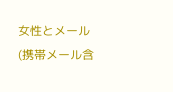女性とメール(携帯メール含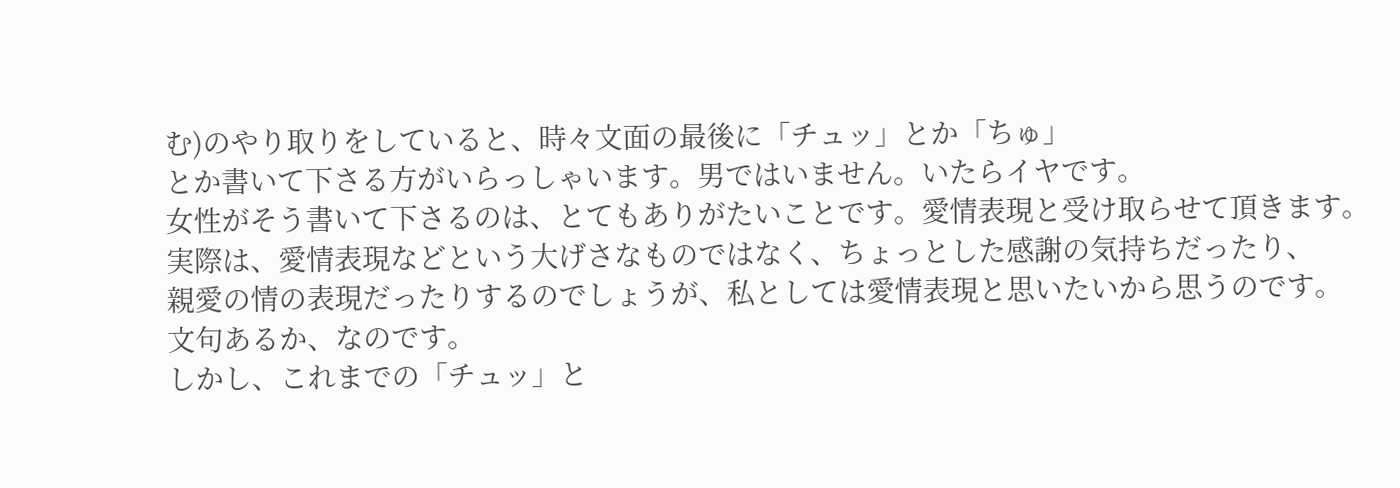む)のやり取りをしていると、時々文面の最後に「チュッ」とか「ちゅ」
とか書いて下さる方がいらっしゃいます。男ではいません。いたらイヤです。
女性がそう書いて下さるのは、とてもありがたいことです。愛情表現と受け取らせて頂きます。
実際は、愛情表現などという大げさなものではなく、ちょっとした感謝の気持ちだったり、
親愛の情の表現だったりするのでしょうが、私としては愛情表現と思いたいから思うのです。
文句あるか、なのです。
しかし、これまでの「チュッ」と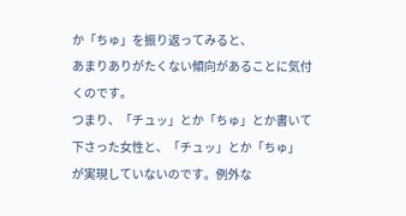か「ちゅ」を振り返ってみると、
あまりありがたくない傾向があることに気付くのです。
つまり、「チュッ」とか「ちゅ」とか書いて下さった女性と、「チュッ」とか「ちゅ」
が実現していないのです。例外な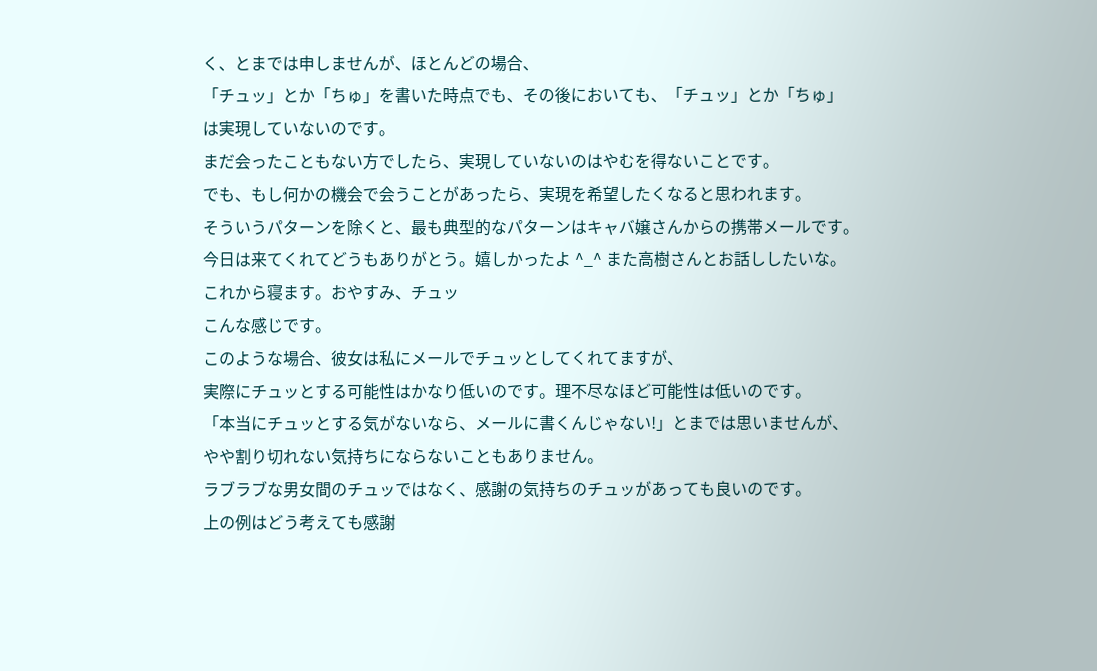く、とまでは申しませんが、ほとんどの場合、
「チュッ」とか「ちゅ」を書いた時点でも、その後においても、「チュッ」とか「ちゅ」
は実現していないのです。
まだ会ったこともない方でしたら、実現していないのはやむを得ないことです。
でも、もし何かの機会で会うことがあったら、実現を希望したくなると思われます。
そういうパターンを除くと、最も典型的なパターンはキャバ嬢さんからの携帯メールです。
今日は来てくれてどうもありがとう。嬉しかったよ ^_^ また高樹さんとお話ししたいな。
これから寝ます。おやすみ、チュッ
こんな感じです。
このような場合、彼女は私にメールでチュッとしてくれてますが、
実際にチュッとする可能性はかなり低いのです。理不尽なほど可能性は低いのです。
「本当にチュッとする気がないなら、メールに書くんじゃない!」とまでは思いませんが、
やや割り切れない気持ちにならないこともありません。
ラブラブな男女間のチュッではなく、感謝の気持ちのチュッがあっても良いのです。
上の例はどう考えても感謝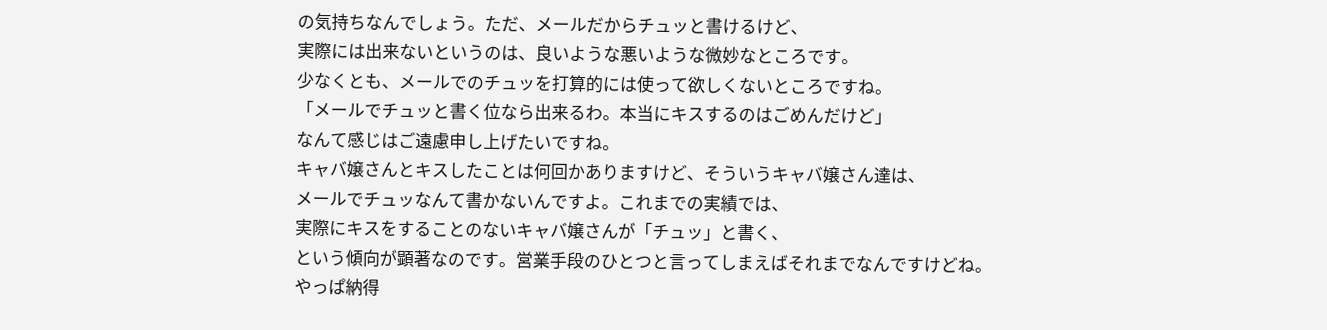の気持ちなんでしょう。ただ、メールだからチュッと書けるけど、
実際には出来ないというのは、良いような悪いような微妙なところです。
少なくとも、メールでのチュッを打算的には使って欲しくないところですね。
「メールでチュッと書く位なら出来るわ。本当にキスするのはごめんだけど」
なんて感じはご遠慮申し上げたいですね。
キャバ嬢さんとキスしたことは何回かありますけど、そういうキャバ嬢さん達は、
メールでチュッなんて書かないんですよ。これまでの実績では、
実際にキスをすることのないキャバ嬢さんが「チュッ」と書く、
という傾向が顕著なのです。営業手段のひとつと言ってしまえばそれまでなんですけどね。
やっぱ納得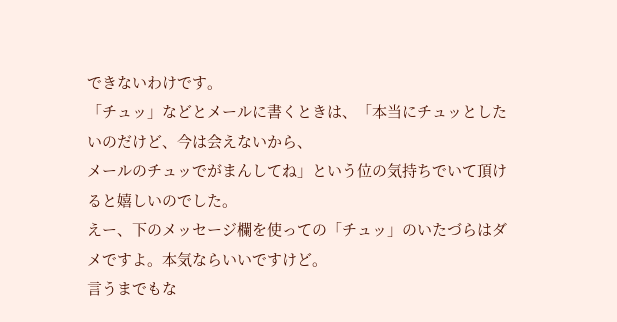できないわけです。
「チュッ」などとメールに書くときは、「本当にチュッとしたいのだけど、今は会えないから、
メールのチュッでがまんしてね」という位の気持ちでいて頂けると嬉しいのでした。
えー、下のメッセージ欄を使っての「チュッ」のいたづらはダメですよ。本気ならいいですけど。
言うまでもな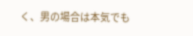く、男の場合は本気でも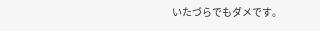いたづらでもダメです。